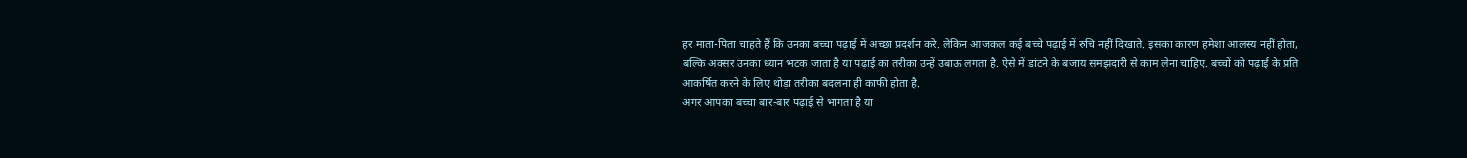हर माता-पिता चाहते हैं कि उनका बच्चा पढ़ाई में अच्छा प्रदर्शन करे. लेकिन आजकल कई बच्चे पढ़ाई में रुचि नहीं दिखाते. इसका कारण हमेशा आलस्य नहीं होता, बल्कि अक्सर उनका ध्यान भटक जाता है या पढ़ाई का तरीका उन्हें उबाऊ लगता है. ऐसे में डांटने के बजाय समझदारी से काम लेना चाहिए. बच्चों को पढ़ाई के प्रति आकर्षित करने के लिए थोड़ा तरीका बदलना ही काफी होता है.
अगर आपका बच्चा बार-बार पढ़ाई से भागता है या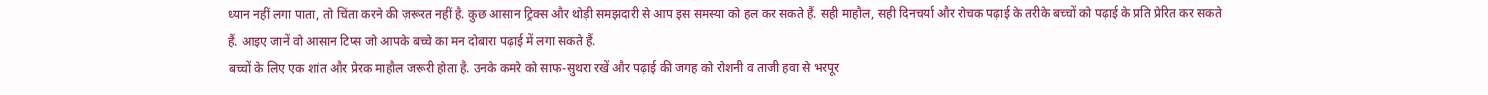ध्यान नहीं लगा पाता, तो चिंता करने की ज़रूरत नहीं है. कुछ आसान ट्रिक्स और थोड़ी समझदारी से आप इस समस्या को हल कर सकते हैं. सही माहौल, सही दिनचर्या और रोचक पढ़ाई के तरीके बच्चों को पढ़ाई के प्रति प्रेरित कर सकते हैं. आइए जानें वो आसान टिप्स जो आपके बच्चे का मन दोबारा पढ़ाई में लगा सकते हैं.
बच्चों के लिए एक शांत और प्रेरक माहौल जरूरी होता है. उनके कमरे को साफ-सुथरा रखें और पढ़ाई की जगह को रोशनी व ताजी हवा से भरपूर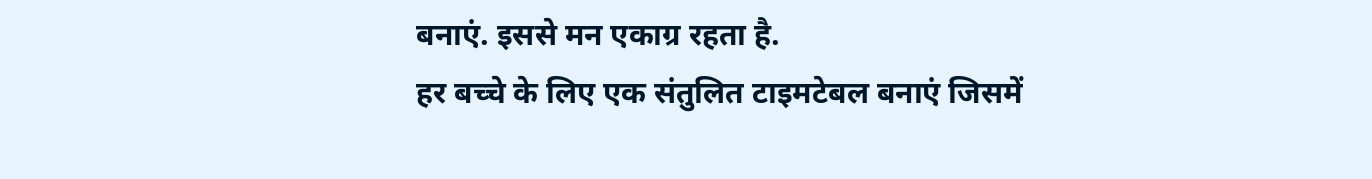बनाएं. इससे मन एकाग्र रहता है.
हर बच्चे के लिए एक संतुलित टाइमटेबल बनाएं जिसमें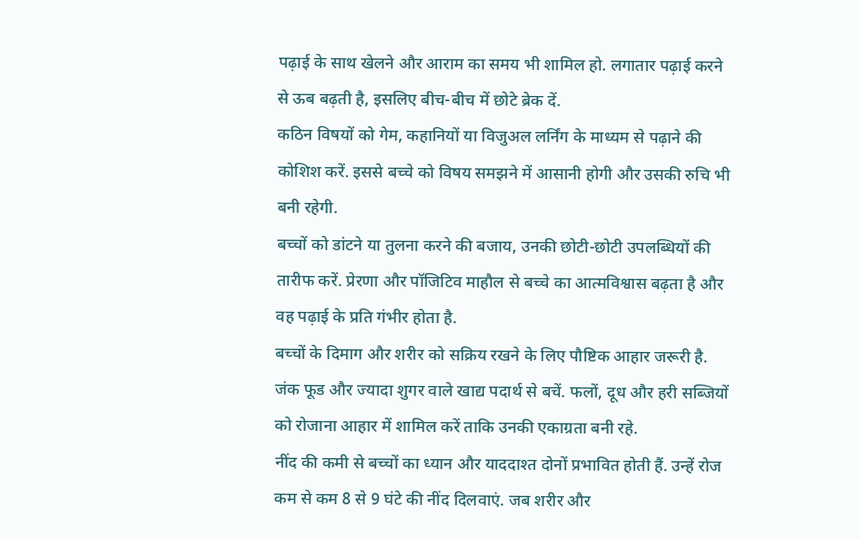पढ़ाई के साथ खेलने और आराम का समय भी शामिल हो. लगातार पढ़ाई करने से ऊब बढ़ती है, इसलिए बीच-बीच में छोटे ब्रेक दें.
कठिन विषयों को गेम, कहानियों या विजुअल लर्निंग के माध्यम से पढ़ाने की कोशिश करें. इससे बच्चे को विषय समझने में आसानी होगी और उसकी रुचि भी बनी रहेगी.
बच्चों को डांटने या तुलना करने की बजाय, उनकी छोटी-छोटी उपलब्धियों की तारीफ करें. प्रेरणा और पॉजिटिव माहौल से बच्चे का आत्मविश्वास बढ़ता है और वह पढ़ाई के प्रति गंभीर होता है.
बच्चों के दिमाग और शरीर को सक्रिय रखने के लिए पौष्टिक आहार जरूरी है. जंक फूड और ज्यादा शुगर वाले खाद्य पदार्थ से बचें. फलों, दूध और हरी सब्जियों को रोजाना आहार में शामिल करें ताकि उनकी एकाग्रता बनी रहे.
नींद की कमी से बच्चों का ध्यान और याददाश्त दोनों प्रभावित होती हैं. उन्हें रोज कम से कम 8 से 9 घंटे की नींद दिलवाएं. जब शरीर और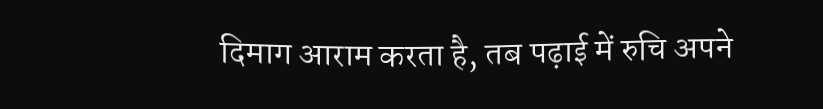दिमाग आराम करता है, तब पढ़ाई में रुचि अपने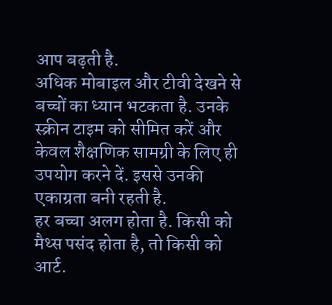आप बढ़ती है.
अधिक मोबाइल और टीवी देखने से बच्चों का ध्यान भटकता है. उनके स्क्रीन टाइम को सीमित करें और केवल शैक्षणिक सामग्री के लिए ही उपयोग करने दें. इससे उनकी एकाग्रता बनी रहती है.
हर बच्चा अलग होता है. किसी को मैथ्स पसंद होता है, तो किसी को आर्ट.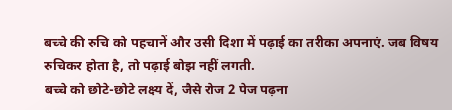बच्चे की रुचि को पहचानें और उसी दिशा में पढ़ाई का तरीका अपनाएं. जब विषय रुचिकर होता है, तो पढ़ाई बोझ नहीं लगती.
बच्चे को छोटे-छोटे लक्ष्य दें, जैसे रोज 2 पेज पढ़ना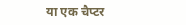या एक चैप्टर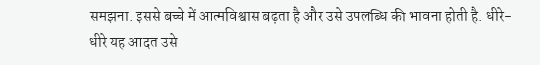समझना. इससे बच्चे में आत्मविश्वास बढ़ता है और उसे उपलब्धि की भावना होती है. धीरे-धीरे यह आदत उसे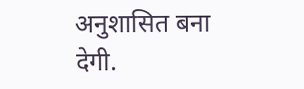अनुशासित बना देगी.